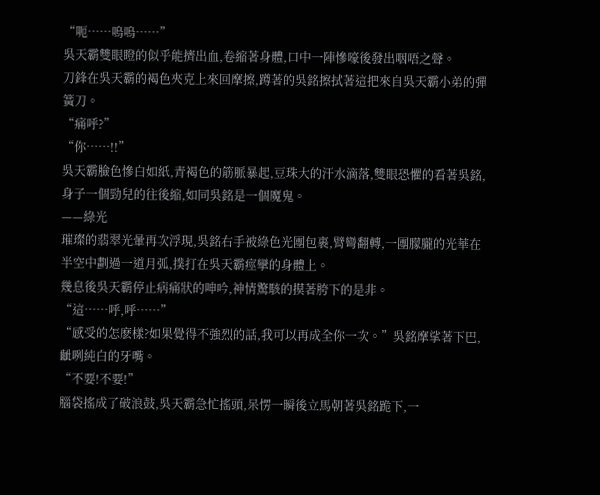“呃……嗚嗚……”
吳天霸雙眼瞪的似乎能擠出血,卷縮著身體,口中一陣慘嚎後發出咽唔之聲。
刀鋒在吳天霸的褐色夾克上來回摩擦,蹲著的吳銘擦拭著這把來自吳天霸小弟的彈簧刀。
“痛呼?”
“你……!!”
吳天霸臉色慘白如紙,青褐色的筋脈暴起,豆珠大的汗水滴落,雙眼恐懼的看著吳銘,身子一個勁兒的往後縮,如同吳銘是一個魔鬼。
——綠光
璀璨的翡翠光暈再次浮現,吳銘右手被綠色光團包裹,臂彎翻轉,一團朦朧的光華在半空中劃過一道月弧,撲打在吳天霸痙攣的身體上。
幾息後吳天霸停止病痛狀的呻吟,神情驚駭的摸著胯下的是非。
“這……呼,呼……”
“感受的怎麽樣?如果覺得不強烈的話,我可以再成全你一次。”吳銘摩挲著下巴,齜咧純白的牙嘴。
“不要!不要!”
腦袋搖成了破浪鼓,吳天霸急忙搖頭,呆愣一瞬後立馬朝著吳銘跪下,一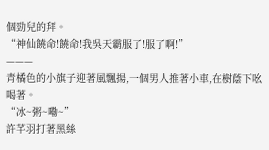個勁兒的拜。
“神仙饒命!饒命!我吳天霸服了!服了啊!”
———
青橘色的小旗子迎著風飄揚,一個男人推著小車,在樹蔭下吆喝著。
“冰~粥~嘞~”
許芊羽打著黑絲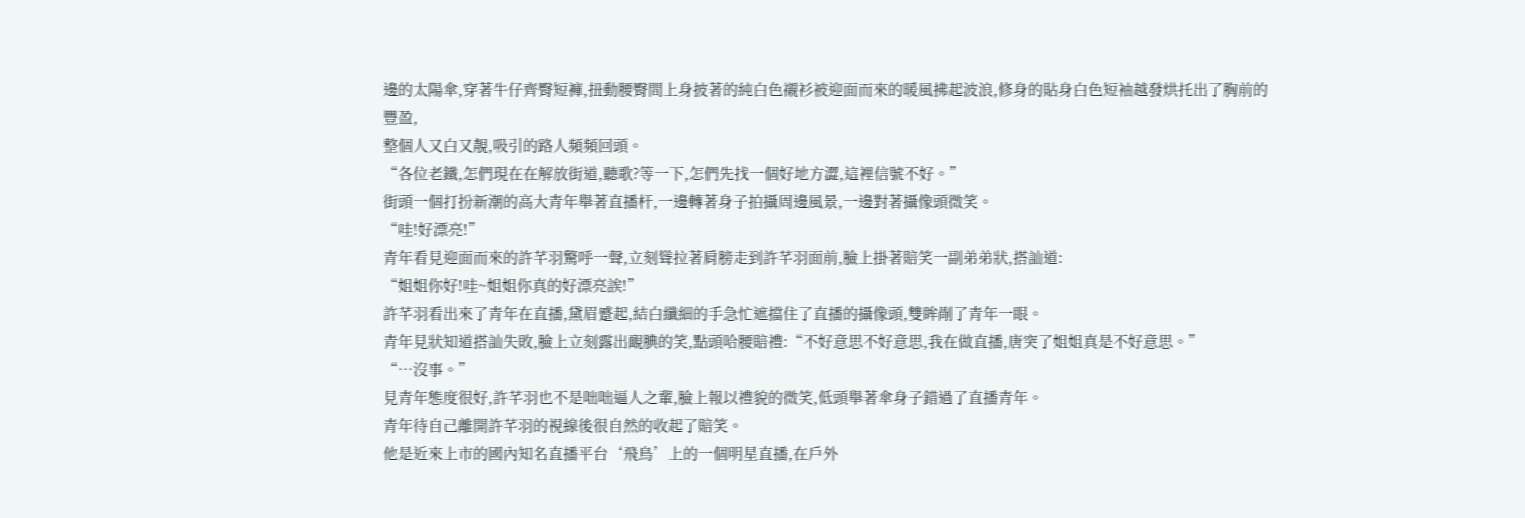邊的太陽傘,穿著牛仔齊臀短褲,扭動腰臀間上身披著的純白色襯衫被迎面而來的暖風拂起波浪,修身的貼身白色短袖越發烘托出了胸前的豐盈,
整個人又白又靚,吸引的路人頻頻回頭。
“各位老鐵,怎們現在在解放街道,聽歌?等一下,怎們先找一個好地方澀,這裡信號不好。”
街頭一個打扮新潮的高大青年舉著直播杆,一邊轉著身子拍攝周邊風景,一邊對著攝像頭微笑。
“哇!好漂亮!”
青年看見迎面而來的許芊羽驚呼一聲,立刻聳拉著肩膀走到許芊羽面前,臉上掛著賠笑一副弟弟狀,搭訕道:
“姐姐你好!哇~姐姐你真的好漂亮誒!”
許芊羽看出來了青年在直播,黛眉蹙起,結白纖細的手急忙遮擋住了直播的攝像頭,雙眸剮了青年一眼。
青年見狀知道搭訕失敗,臉上立刻露出靦腆的笑,點頭哈腰賠禮:“不好意思不好意思,我在做直播,唐突了姐姐真是不好意思。”
“…沒事。”
見青年態度很好,許芊羽也不是咄咄逼人之輩,臉上報以禮貌的微笑,低頭舉著傘身子錯過了直播青年。
青年待自己離開許芊羽的視線後很自然的收起了賠笑。
他是近來上市的國內知名直播平台‘飛鳥’上的一個明星直播,在戶外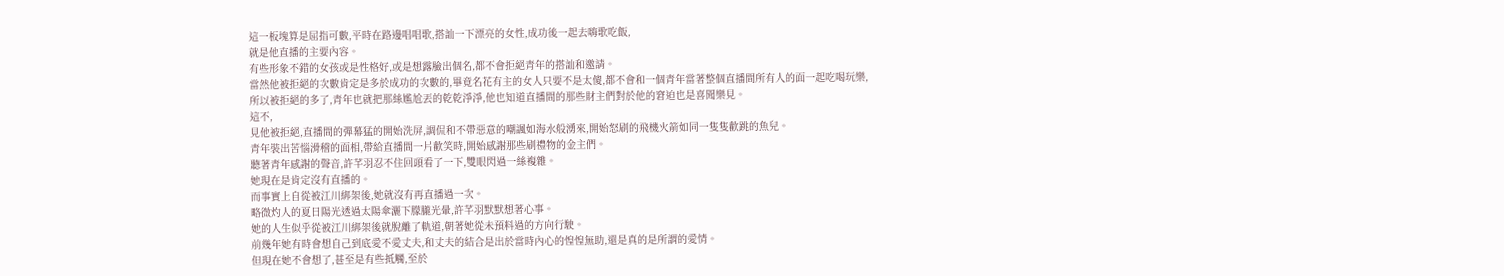這一板塊算是屈指可數,平時在路邊唱唱歌,搭訕一下漂亮的女性,成功後一起去嗨歌吃飯,
就是他直播的主要內容。
有些形象不錯的女孩或是性格好,或是想露臉出個名,都不會拒絕青年的搭訕和邀請。
當然他被拒絕的次數肯定是多於成功的次數的,畢竟名花有主的女人只要不是太傻,都不會和一個青年當著整個直播間所有人的面一起吃喝玩樂,
所以被拒絕的多了,青年也就把那絲尷尬丟的乾乾淨淨,他也知道直播間的那些財主們對於他的窘迫也是喜聞樂見。
這不,
見他被拒絕,直播間的彈幕猛的開始洗屏,調侃和不帶惡意的嘲諷如海水般湧來,開始怒刷的飛機火箭如同一隻隻歡跳的魚兒。
青年裝出苦惱滑稽的面相,帶給直播間一片歡笑時,開始感謝那些刷禮物的金主們。
聽著青年感謝的聲音,許芊羽忍不住回頭看了一下,雙眼閃過一絲複雜。
她現在是肯定沒有直播的。
而事實上自從被江川綁架後,她就沒有再直播過一次。
略微灼人的夏日陽光透過太陽傘灑下朦朧光暈,許芊羽默默想著心事。
她的人生似乎從被江川綁架後就脫離了軌道,朝著她從未預料過的方向行駛。
前幾年她有時會想自己到底愛不愛丈夫,和丈夫的結合是出於當時內心的惶惶無助,還是真的是所謂的愛情。
但現在她不會想了,甚至是有些抵觸,至於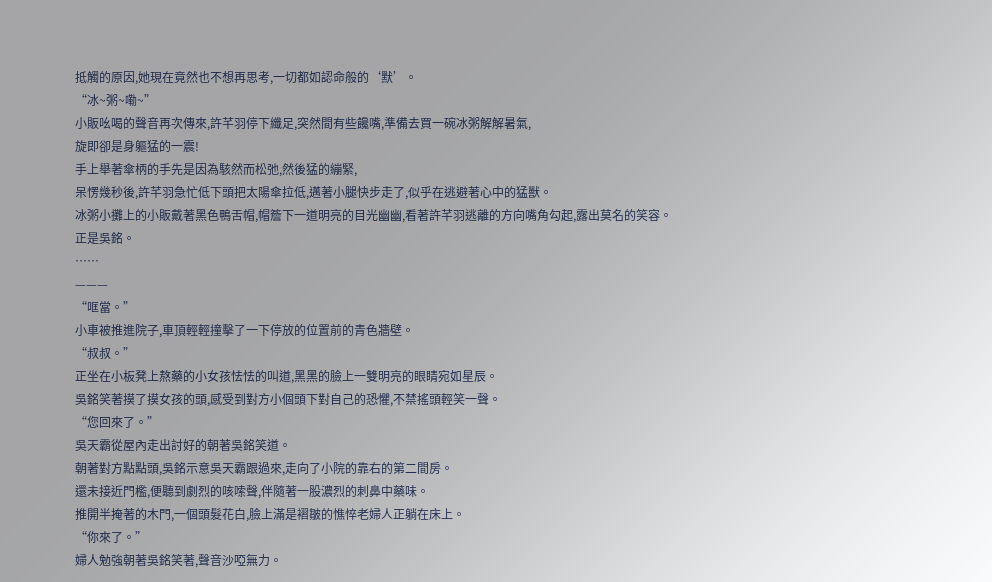抵觸的原因,她現在竟然也不想再思考,一切都如認命般的‘默’。
“冰~粥~嘞~”
小販吆喝的聲音再次傳來,許芊羽停下纖足,突然間有些饞嘴,準備去買一碗冰粥解解暑氣,
旋即卻是身軀猛的一震!
手上舉著傘柄的手先是因為駭然而松弛,然後猛的繃緊,
呆愣幾秒後,許芊羽急忙低下頭把太陽傘拉低,邁著小腿快步走了,似乎在逃避著心中的猛獸。
冰粥小攤上的小販戴著黑色鴨舌帽,帽簷下一道明亮的目光幽幽,看著許芊羽逃離的方向嘴角勾起,露出莫名的笑容。
正是吳銘。
……
———
“哐當。”
小車被推進院子,車頂輕輕撞擊了一下停放的位置前的青色牆壁。
“叔叔。”
正坐在小板凳上熬藥的小女孩怯怯的叫道,黑黑的臉上一雙明亮的眼睛宛如星辰。
吳銘笑著摸了摸女孩的頭,感受到對方小個頭下對自己的恐懼,不禁搖頭輕笑一聲。
“您回來了。”
吳天霸從屋內走出討好的朝著吳銘笑道。
朝著對方點點頭,吳銘示意吳天霸跟過來,走向了小院的靠右的第二間房。
還未接近門檻,便聽到劇烈的咳嗦聲,伴隨著一股濃烈的刺鼻中藥味。
推開半掩著的木門,一個頭髮花白,臉上滿是褶皺的憔悴老婦人正躺在床上。
“你來了。”
婦人勉強朝著吳銘笑著,聲音沙啞無力。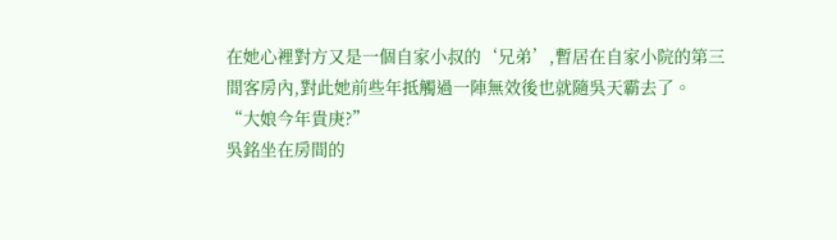在她心裡對方又是一個自家小叔的‘兄弟’,暫居在自家小院的第三間客房內,對此她前些年抵觸過一陣無效後也就隨吳天霸去了。
“大娘今年貴庚?”
吳銘坐在房間的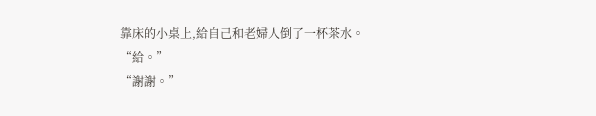靠床的小桌上,給自己和老婦人倒了一杯茶水。
“給。”
“謝謝。”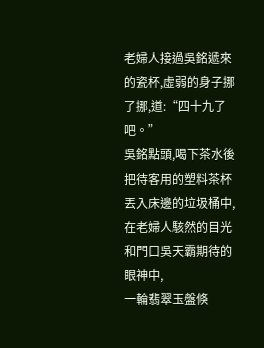老婦人接過吳銘遞來的瓷杯,虛弱的身子挪了挪,道:“四十九了吧。”
吳銘點頭,喝下茶水後把待客用的塑料茶杯丟入床邊的垃圾桶中,在老婦人駭然的目光和門口吳天霸期待的眼神中,
一輪翡翠玉盤倏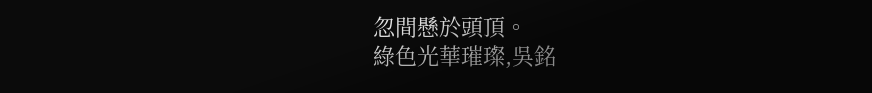忽間懸於頭頂。
綠色光華璀璨,吳銘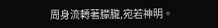周身流轉著朦朧,宛若神明。